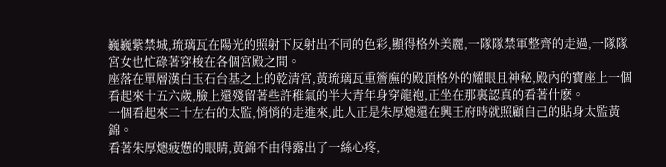巍巍紫禁城,琉璃瓦在陽光的照射下反射出不同的色彩,顯得格外美麗,一隊隊禁軍整齊的走過,一隊隊宮女也忙碌著穿梭在各個宮殿之間。
座落在單層漢白玉石台基之上的乾清宮,黃琉璃瓦重簷廡的殿頂格外的耀眼且神秘,殿內的寶座上一個看起來十五六歲,臉上還殘留著些許稚氣的半大青年身穿龍袍,正坐在那裏認真的看著什麽。
一個看起來二十左右的太監,悄悄的走進來,此人正是朱厚熜還在興王府時就照顧自己的貼身太監黃錦。
看著朱厚熜疲憊的眼睛,黃錦不由得露出了一絲心疼,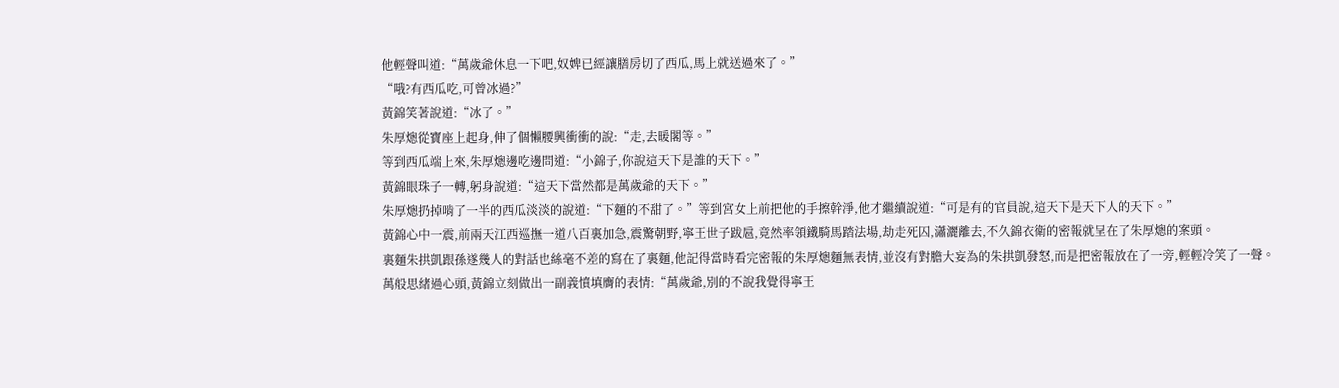他輕聲叫道:“萬歲爺休息一下吧,奴婢已經讓膳房切了西瓜,馬上就送過來了。”
“哦?有西瓜吃,可曾冰過?”
黃錦笑著說道:“冰了。”
朱厚熜從寶座上起身,伸了個懶腰興衝衝的說:“走,去暖閣等。”
等到西瓜端上來,朱厚熜邊吃邊問道:“小錦子,你說這天下是誰的天下。”
黃錦眼珠子一轉,躬身說道:“這天下當然都是萬歲爺的天下。”
朱厚熜扔掉啃了一半的西瓜淡淡的說道:“下麵的不甜了。”等到宮女上前把他的手擦幹淨,他才繼續說道:“可是有的官員說,這天下是天下人的天下。”
黃錦心中一震,前兩天江西巡撫一道八百裏加急,震驚朝野,寧王世子跋扈,竟然率領鐵騎馬踏法場,劫走死囚,瀟灑離去,不久錦衣衛的密報就呈在了朱厚熜的案頭。
裏麵朱拱凱跟孫遂幾人的對話也絲毫不差的寫在了裏麵,他記得當時看完密報的朱厚熜麵無表情,並沒有對膽大妄為的朱拱凱發怒,而是把密報放在了一旁,輕輕冷笑了一聲。
萬般思緒過心頭,黃錦立刻做出一副義憤填膺的表情:“萬歲爺,別的不說我覺得寧王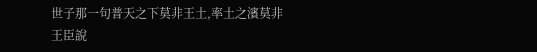世子那一句普天之下莫非王土,率土之濱莫非王臣說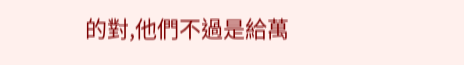的對,他們不過是給萬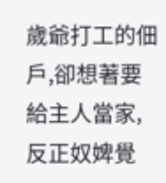歲爺打工的佃戶,卻想著要給主人當家,反正奴婢覺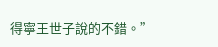得寧王世子說的不錯。”